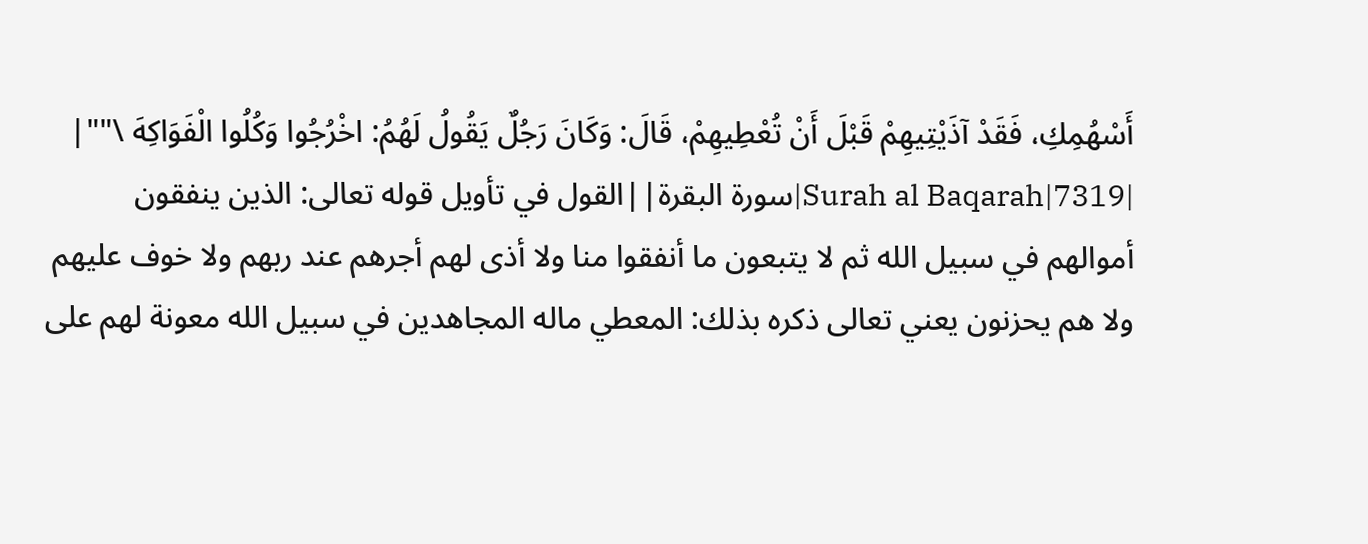أَسْهُمِكِ، فَقَدْ آذَيْتِيهِمْ قَبْلَ أَنْ تُعْطِيهِمْ، قَالَ: وَكَانَ رَجُلٌ يَقُولُ لَهُمُ: اخْرُجُوا وَكُلُوا الْفَوَاكِهَ \""|
|7319|Surah al Baqarah|سورة البقرة||القول في تأويل قوله تعالى: الذين ينفقون أموالهم في سبيل الله ثم لا يتبعون ما أنفقوا منا ولا أذى لهم أجرهم عند ربهم ولا خوف عليهم ولا هم يحزنون يعني تعالى ذكره بذلك: المعطي ماله المجاهدين في سبيل الله معونة لهم على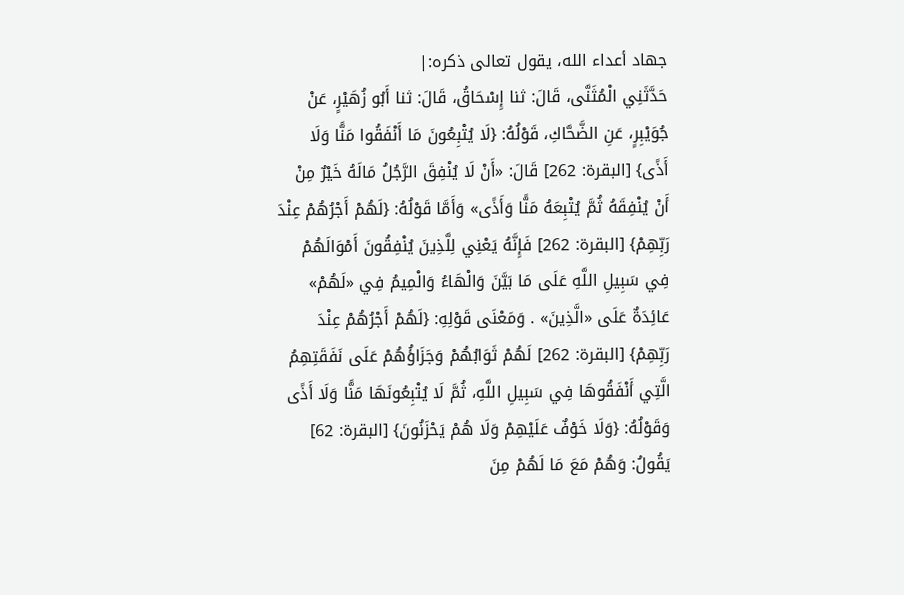جهاد أعداء الله، يقول تعالى ذكره:|
حَدَّثَنِي الْمُثَنَّى، قَالَ: ثنا إِسْحَاقُ، قَالَ: ثنا أَبُو زُهَيْرٍ، عَنْ جُوَيْبِرٍ، عَنِ الضَّحَّاكِ، قَوْلُهُ: {لَا يُتْبِعُونَ مَا أَنْفَقُوا مَنًّا وَلَا أَذًى} [البقرة: 262] قَالَ: «أَنْ لَا يُنْفِقَ الرَّجُلُ مَالَهُ خَيْرٌ مِنْ أَنْ يُنْفِقَهُ ثُمَّ يُتْبِعَهُ مَنًّا وَأَذًى» وَأَمَّا قَوْلُهُ: {لَهُمْ أَجْرُهُمْ عِنْدَ رَبِّهِمْ} [البقرة: 262] فَإِنَّهُ يَعْنِي لِلَّذِينَ يُنْفِقُونَ أَمْوَالَهُمْ فِي سَبِيلِ اللَّهِ عَلَى مَا بَيَّنَ وَالْهَاءُ وَالْمِيمُ فِي «لَهُمْ» عَائِدَةٌ عَلَى «الَّذِينَ» . وَمَعْنَى قَوْلِهِ: {لَهُمْ أَجْرُهُمْ عِنْدَ رَبِّهِمْ} [البقرة: 262] لَهُمْ ثَوَابُهُمْ وَجَزَاؤُهُمْ عَلَى نَفَقَتِهِمُ الَّتِي أَنْفَقُوهَا فِي سَبِيلِ اللَّهِ، ثُمَّ لَا يُتْبِعُونَهَا مَنًّا وَلَا أَذًى وَقَوْلُهُ: {وَلَا خَوْفٌ عَلَيْهِمْ وَلَا هُمْ يَحْزَنُونَ} [البقرة: 62] يَقُولُ: وَهُمْ مَعَ مَا لَهُمْ مِنَ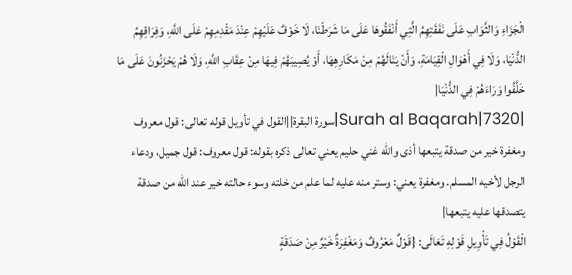الْجَزَاءِ وَالثَّوَابِ عَلَى نَفَقَتِهِمُ الَّتِي أَنْفَقُوهَا عَلَى مَا شَرَطْنَا، لَا خَوْفٌ عَلَيْهِمْ عِنْدَ مَقْدِمِهِمْ عَلَى اللَّهِ، وَفِرَاقِهِمُ الدُّنْيَا، وَلَا فِي أَهْوَالِ الْقِيَامَةِ، وَأَنْ يَنَالَهُمْ مِنْ مَكَارِهِهَا، أَوْ يُصِيبَهُمْ فِيهَا مِنْ عِقَابِ اللَّهِ، وَلَا هُمْ يَحْزَنُونَ عَلَى مَا خَلَّفُوا وَرَاءَهُمْ فِي الدُّنْيَا|
|7320|Surah al Baqarah|سورة البقرة||القول في تأويل قوله تعالى: قول معروف ومغفرة خير من صدقة يتبعها أذى والله غني حليم يعني تعالى ذكره بقوله: قول معروف: قول جميل، ودعاء الرجل لأخيه المسلم. ومغفرة يعني: وستر منه عليه لما علم من خلته وسوء حالته خير عند الله من صدقة يتصدقها عليه يتبعها|
الْقَوْلُ فِي تَأْوِيلِ قَوْلِهِ تَعَالَى: {قَوْلٌ مَعْرُوفٌ وَمَغْفِرَةٌ خَيْرٌ مِنْ صَدَقَةٍ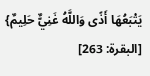يَتْبَعُهَا أَذًى وَاللَّهُ غَنِيٌّ حَلِيمٌ} [البقرة: 263]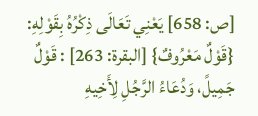[ص: 658] يَعْنِي تَعَالَى ذِكْرُهُ بِقَوْلِهِ: {قَوْلٌ مَعْرُوفٌ} [البقرة: 263] : قَوْلٌ جَمِيلً، وَدُعَاءُ الرَّجُلِ لِأَخِيهِ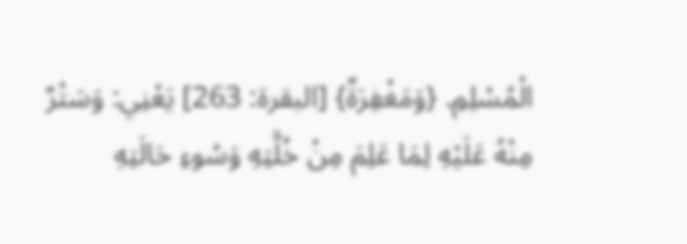الْمُسْلِمِ. {وَمَغْفِرَةٌ} [البقرة: 263] يَعْنِي: وَسَتْرٌ مِنْهُ عَلَيْهِ لِمَا عَلِمَ مِنْ خُلَّتِهِ وَسُوءِ حَالَتِهِ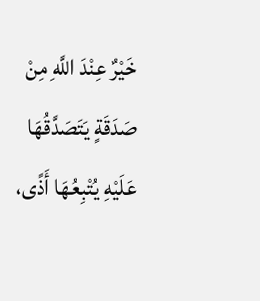خَيْرٌ عِنْدَ اللَّهِ مِنْ صَدَقَةٍ يَتَصَدَّقُهَا عَلَيْهِ يُتْبِعُهَا أَذًى،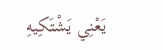يَعْنِي يَشْتَكِيهِ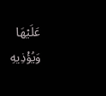عَلَيْهَا وَيُؤْذِيهِ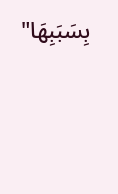بِسَبَبِهَا"